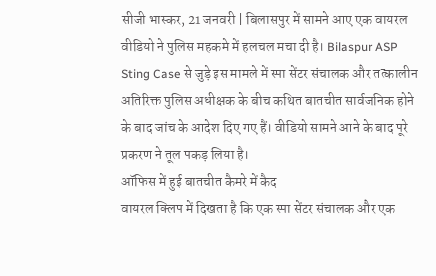सीजी भास्कर, 21 जनवरी | बिलासपुर में सामने आए एक वायरल वीडियो ने पुलिस महकमे में हलचल मचा दी है। Bilaspur ASP Sting Case से जुड़े इस मामले में स्पा सेंटर संचालक और तत्कालीन अतिरिक्त पुलिस अधीक्षक के बीच कथित बातचीत सार्वजनिक होने के बाद जांच के आदेश दिए गए हैं। वीडियो सामने आने के बाद पूरे प्रकरण ने तूल पकड़ लिया है।
ऑफिस में हुई बातचीत कैमरे में कैद
वायरल क्लिप में दिखता है कि एक स्पा सेंटर संचालक और एक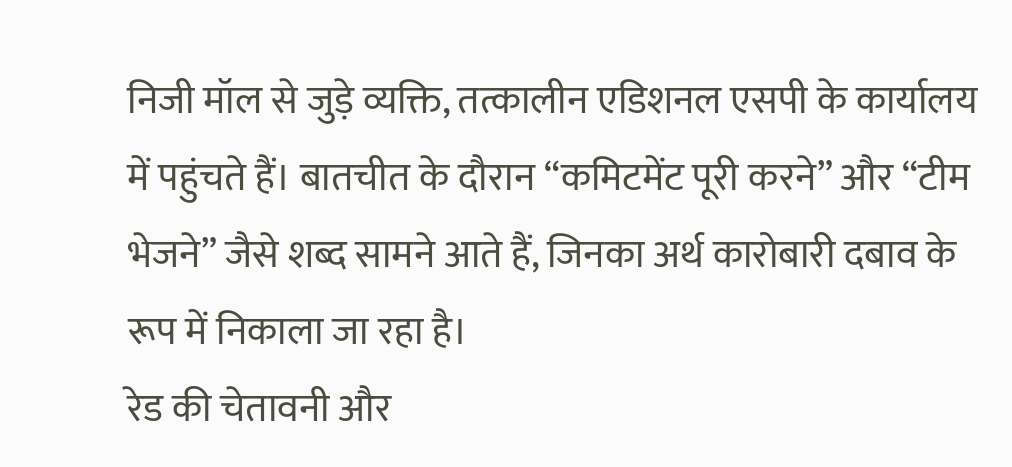निजी मॉल से जुड़े व्यक्ति, तत्कालीन एडिशनल एसपी के कार्यालय में पहुंचते हैं। बातचीत के दौरान “कमिटमेंट पूरी करने” और “टीम भेजने” जैसे शब्द सामने आते हैं, जिनका अर्थ कारोबारी दबाव के रूप में निकाला जा रहा है।
रेड की चेतावनी और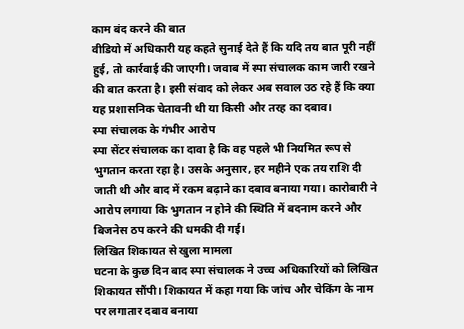काम बंद करने की बात
वीडियो में अधिकारी यह कहते सुनाई देते हैं कि यदि तय बात पूरी नहीं हुई, तो कार्रवाई की जाएगी। जवाब में स्पा संचालक काम जारी रखने की बात करता है। इसी संवाद को लेकर अब सवाल उठ रहे हैं कि क्या यह प्रशासनिक चेतावनी थी या किसी और तरह का दबाव।
स्पा संचालक के गंभीर आरोप
स्पा सेंटर संचालक का दावा है कि वह पहले भी नियमित रूप से भुगतान करता रहा है। उसके अनुसार, हर महीने एक तय राशि दी जाती थी और बाद में रकम बढ़ाने का दबाव बनाया गया। कारोबारी ने आरोप लगाया कि भुगतान न होने की स्थिति में बदनाम करने और बिजनेस ठप करने की धमकी दी गई।
लिखित शिकायत से खुला मामला
घटना के कुछ दिन बाद स्पा संचालक ने उच्च अधिकारियों को लिखित शिकायत सौंपी। शिकायत में कहा गया कि जांच और चेकिंग के नाम पर लगातार दबाव बनाया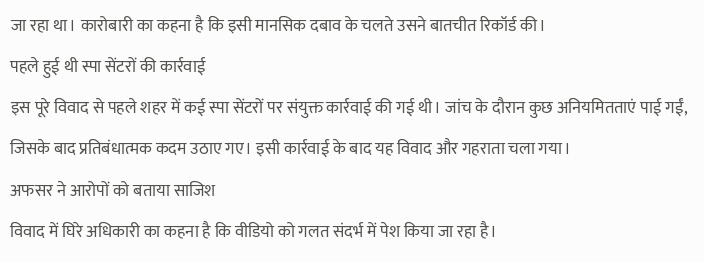जा रहा था। कारोबारी का कहना है कि इसी मानसिक दबाव के चलते उसने बातचीत रिकॉर्ड की।
पहले हुई थी स्पा सेंटरों की कार्रवाई
इस पूरे विवाद से पहले शहर में कई स्पा सेंटरों पर संयुक्त कार्रवाई की गई थी। जांच के दौरान कुछ अनियमितताएं पाई गईं, जिसके बाद प्रतिबंधात्मक कदम उठाए गए। इसी कार्रवाई के बाद यह विवाद और गहराता चला गया।
अफसर ने आरोपों को बताया साजिश
विवाद में घिरे अधिकारी का कहना है कि वीडियो को गलत संदर्भ में पेश किया जा रहा है।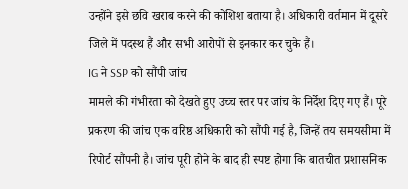उन्होंने इसे छवि खराब करने की कोशिश बताया है। अधिकारी वर्तमान में दूसरे जिले में पदस्थ हैं और सभी आरोपों से इनकार कर चुके हैं।
IG ने SSP को सौंपी जांच
मामले की गंभीरता को देखते हुए उच्च स्तर पर जांच के निर्देश दिए गए हैं। पूरे प्रकरण की जांच एक वरिष्ठ अधिकारी को सौंपी गई है, जिन्हें तय समयसीमा में रिपोर्ट सौंपनी है। जांच पूरी होने के बाद ही स्पष्ट होगा कि बातचीत प्रशासनिक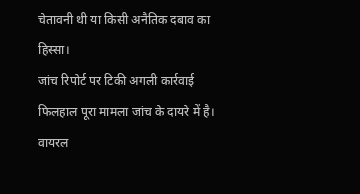चेतावनी थी या किसी अनैतिक दबाव का हिस्सा।
जांच रिपोर्ट पर टिकी अगली कार्रवाई
फिलहाल पूरा मामला जांच के दायरे में है। वायरल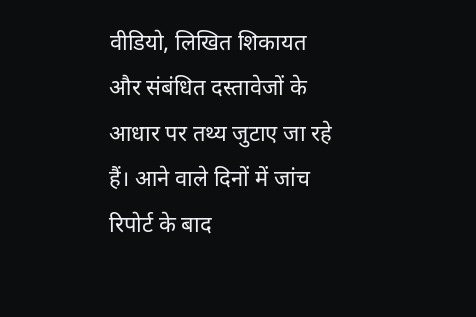वीडियो, लिखित शिकायत और संबंधित दस्तावेजों के आधार पर तथ्य जुटाए जा रहे हैं। आने वाले दिनों में जांच रिपोर्ट के बाद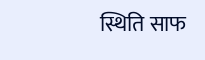स्थिति साफ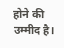होने की उम्मीद है।